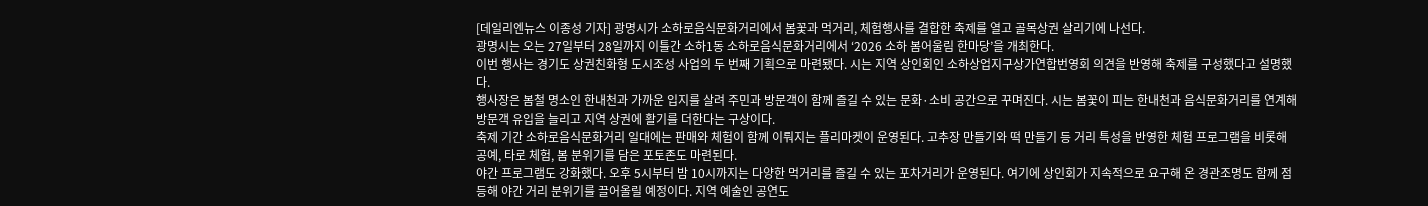[데일리엔뉴스 이종성 기자] 광명시가 소하로음식문화거리에서 봄꽃과 먹거리, 체험행사를 결합한 축제를 열고 골목상권 살리기에 나선다.
광명시는 오는 27일부터 28일까지 이틀간 소하1동 소하로음식문화거리에서 ‘2026 소하 봄어울림 한마당’을 개최한다.
이번 행사는 경기도 상권친화형 도시조성 사업의 두 번째 기획으로 마련됐다. 시는 지역 상인회인 소하상업지구상가연합번영회 의견을 반영해 축제를 구성했다고 설명했다.
행사장은 봄철 명소인 한내천과 가까운 입지를 살려 주민과 방문객이 함께 즐길 수 있는 문화·소비 공간으로 꾸며진다. 시는 봄꽃이 피는 한내천과 음식문화거리를 연계해 방문객 유입을 늘리고 지역 상권에 활기를 더한다는 구상이다.
축제 기간 소하로음식문화거리 일대에는 판매와 체험이 함께 이뤄지는 플리마켓이 운영된다. 고추장 만들기와 떡 만들기 등 거리 특성을 반영한 체험 프로그램을 비롯해 공예, 타로 체험, 봄 분위기를 담은 포토존도 마련된다.
야간 프로그램도 강화했다. 오후 5시부터 밤 10시까지는 다양한 먹거리를 즐길 수 있는 포차거리가 운영된다. 여기에 상인회가 지속적으로 요구해 온 경관조명도 함께 점등해 야간 거리 분위기를 끌어올릴 예정이다. 지역 예술인 공연도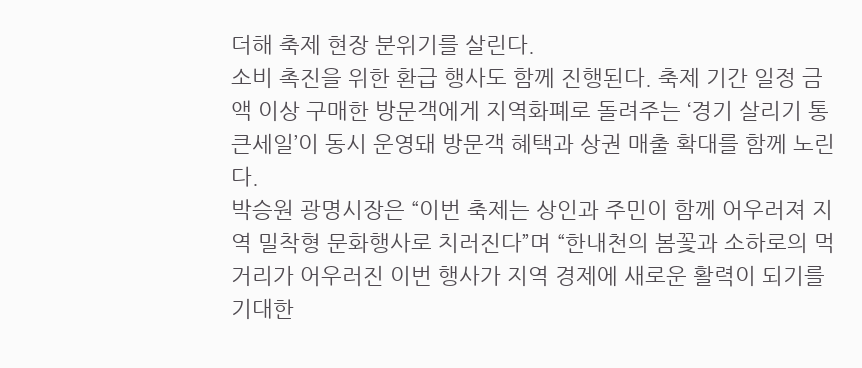더해 축제 현장 분위기를 살린다.
소비 촉진을 위한 환급 행사도 함께 진행된다. 축제 기간 일정 금액 이상 구매한 방문객에게 지역화폐로 돌려주는 ‘경기 살리기 통큰세일’이 동시 운영돼 방문객 혜택과 상권 매출 확대를 함께 노린다.
박승원 광명시장은 “이번 축제는 상인과 주민이 함께 어우러져 지역 밀착형 문화행사로 치러진다”며 “한내천의 봄꽃과 소하로의 먹거리가 어우러진 이번 행사가 지역 경제에 새로운 활력이 되기를 기대한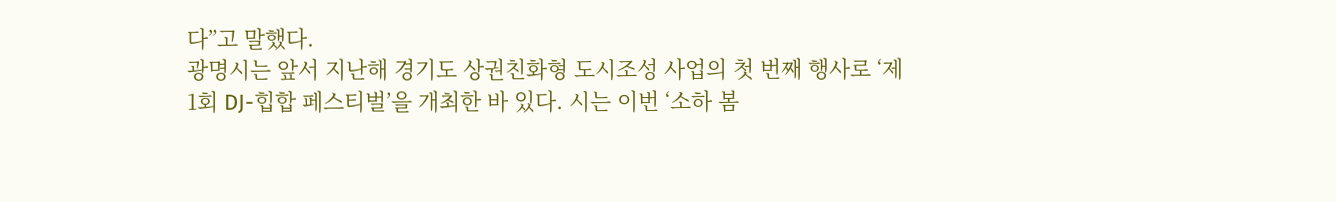다”고 말했다.
광명시는 앞서 지난해 경기도 상권친화형 도시조성 사업의 첫 번째 행사로 ‘제1회 DJ-힙합 페스티벌’을 개최한 바 있다. 시는 이번 ‘소하 봄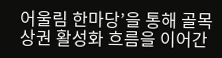어울림 한마당’을 통해 골목상권 활성화 흐름을 이어간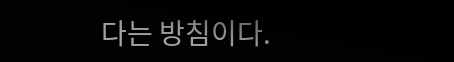다는 방침이다.